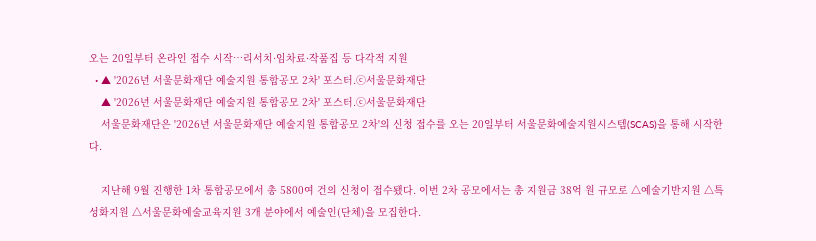오는 20일부터 온라인 접수 시작…리서치·임차료·작품집 등 다각적 지원
  • ▲ '2026년 서울문화재단 예술지원 통합공모 2차' 포스터.ⓒ서울문화재단
    ▲ '2026년 서울문화재단 예술지원 통합공모 2차' 포스터.ⓒ서울문화재단
    서울문화재단은 '2026년 서울문화재단 예술지원 통합공모 2차'의 신청 접수를 오는 20일부터 서울문화예술지원시스템(SCAS)을 통해 시작한다.

    지난해 9월 진행한 1차 통합공모에서 총 5800여 건의 신청이 접수됐다. 이번 2차 공모에서는 총 지원금 38억 원 규모로 △예술기반지원 △특성화지원 △서울문화예술교육지원 3개 분야에서 예술인(단체)을 모집한다.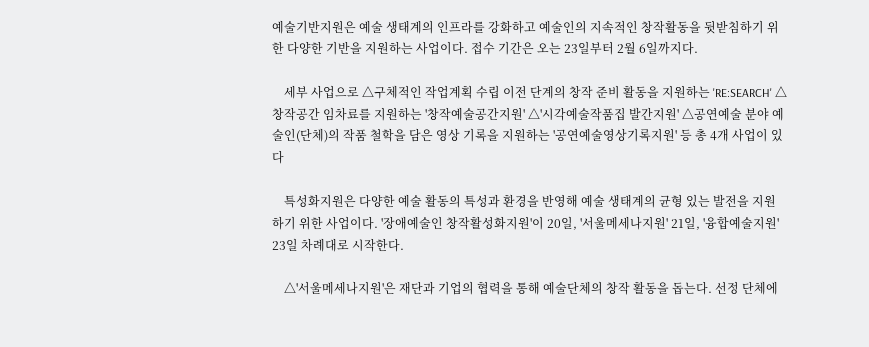예술기반지원은 예술 생태계의 인프라를 강화하고 예술인의 지속적인 창작활동을 뒷받침하기 위한 다양한 기반을 지원하는 사업이다. 접수 기간은 오는 23일부터 2월 6일까지다.

    세부 사업으로 △구체적인 작업계획 수립 이전 단계의 창작 준비 활동을 지원하는 'RE:SEARCH' △창작공간 임차료를 지원하는 '창작예술공간지원' △'시각예술작품집 발간지원' △공연예술 분야 예술인(단체)의 작품 철학을 담은 영상 기록을 지원하는 '공연예술영상기록지원' 등 총 4개 사업이 있다

    특성화지원은 다양한 예술 활동의 특성과 환경을 반영해 예술 생태계의 균형 있는 발전을 지원하기 위한 사업이다. '장애예술인 창작활성화지원'이 20일, '서울메세나지원' 21일, '융합예술지원' 23일 차례대로 시작한다.

    △'서울메세나지원'은 재단과 기업의 협력을 통해 예술단체의 창작 활동을 돕는다. 선정 단체에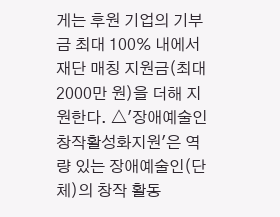게는 후원 기업의 기부금 최대 100% 내에서 재단 매칭 지원금(최대 2000만 원)을 더해 지원한다. △'장애예술인 창작활성화지원'은 역량 있는 장애예술인(단체)의 창작 활동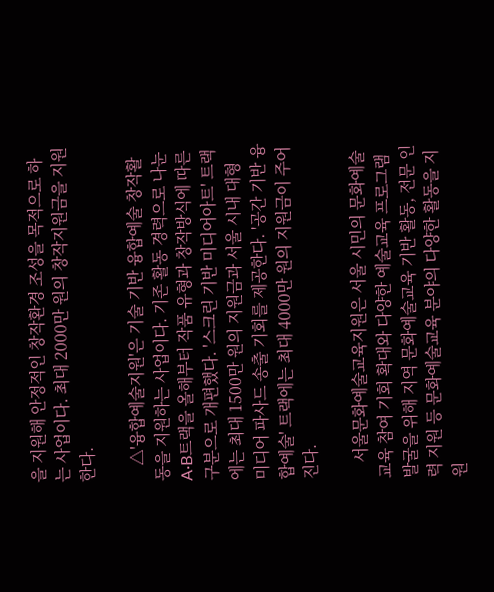을 지원해 안정적인 창작환경 조성을 목적으로 하는 사업이다. 최대 2000만 원의 창작지원금을 지원한다.

    △'융합예술지원'은 기술 기반 융합예술 창작활동을 지원하는 사업이다. 기존 활동 경력으로 나눈 A·B트랙을 올해부터 작품 유형과 창작방식에 따른 구분으로 개편했다. '스크린 기반 미디어아트' 트랙에는 최대 1500만 원의 지원금과 서울 시내 대형 미디어 파사드 송출 기회를 제공한다. '공간 기반 융합예술' 트랙에는 최대 4000만 원의 지원금이 주어진다.

    서울문화예술교육지원은 서울 시민의 문화예술교육 참여 기회 확대와 다양한 예술교육 프로그램 발굴을 위해 지역 문화예술교육 기반 활동, 전문 인력 지원 등 문화예술교육 분야의 다양한 활동을 지원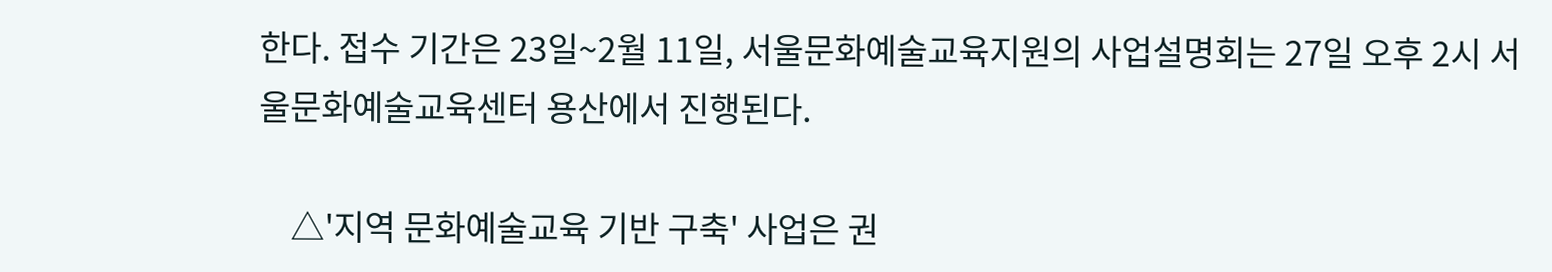한다. 접수 기간은 23일~2월 11일, 서울문화예술교육지원의 사업설명회는 27일 오후 2시 서울문화예술교육센터 용산에서 진행된다.

    △'지역 문화예술교육 기반 구축' 사업은 권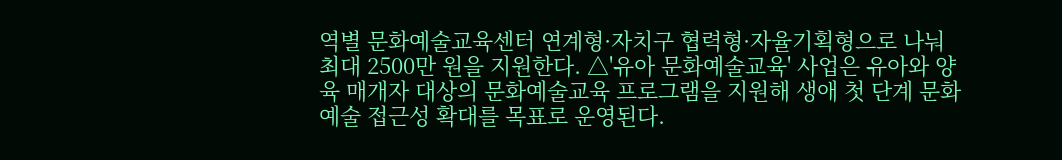역별 문화예술교육센터 연계형·자치구 협력형·자율기획형으로 나눠 최대 2500만 원을 지원한다. △'유아 문화예술교육' 사업은 유아와 양육 매개자 대상의 문화예술교육 프로그램을 지원해 생애 첫 단계 문화예술 접근성 확대를 목표로 운영된다.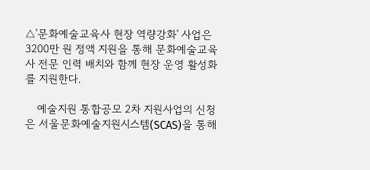△'문화예술교육사 현장 역량강화' 사업은 3200만 원 정액 지원을 통해 문화예술교육사 전문 인력 배치와 함께 현장 운영 활성화를 지원한다.

    예술지원 통합공모 2차 지원사업의 신청은 서울문화예술지원시스템(SCAS)을 통해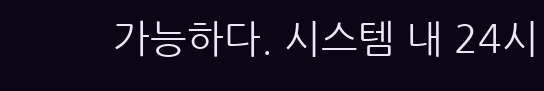가능하다. 시스템 내 24시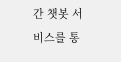간 챗봇 서비스를 통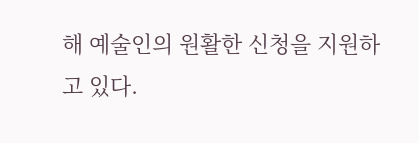해 예술인의 원활한 신청을 지원하고 있다.